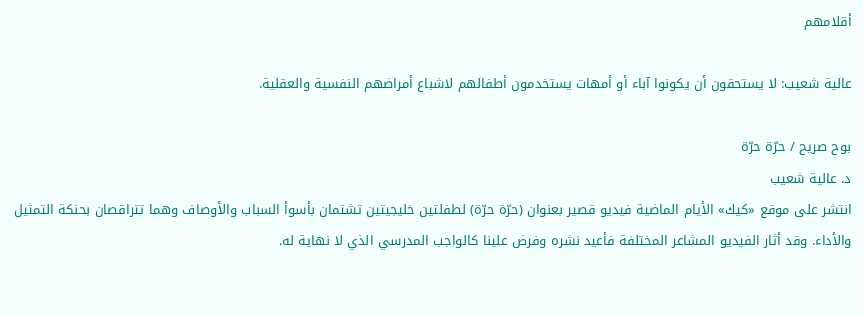أقلامهم

عالية شعيب: لا يستحقون أن يكونوا آباء أو أمهات يستخدمون أطفالهم لاشباع أمراضهم النفسية والعقلية.

بوح صريح / حرّة حرّة
د. عالية شعيب
انتشر على موقع «كيك» الأيام الماضية فيديو قصير بعنوان (حرّة حرّة) لطفلتين خليجيتين تشتمان بأسوأ السباب والأوصاف وهما تتراقصان بحنكة التمثيل والأداء. وقد أثار الفيديو المشاعر المختلفة فأعيد نشره وفرض علينا كالواجب المدرسي الذي لا نهاية له.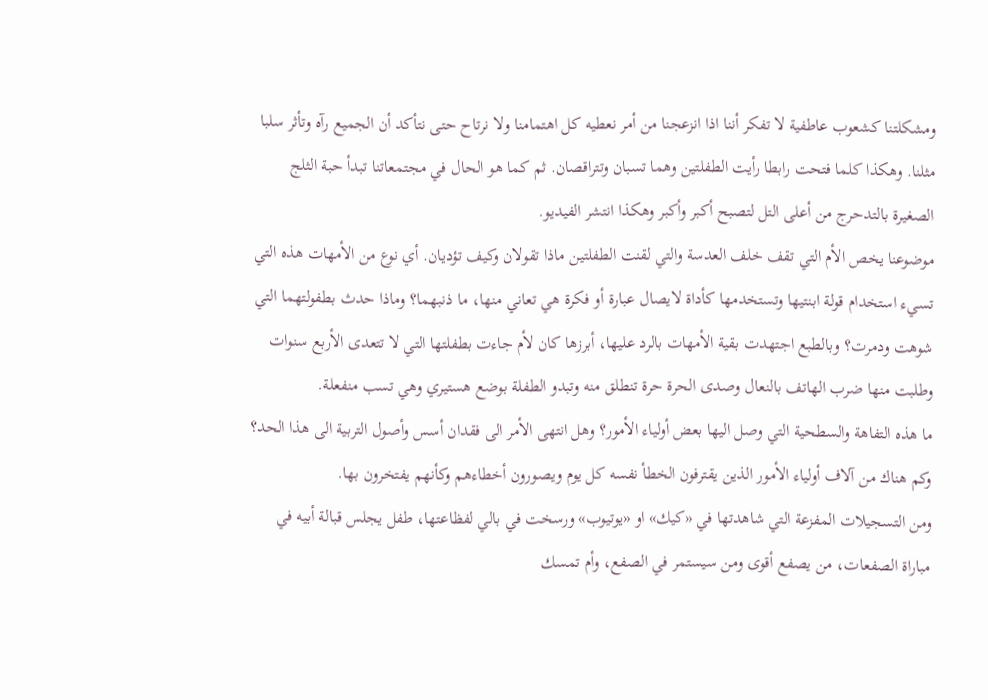ومشكلتنا كشعوب عاطفية لا تفكر أننا اذا انزعجنا من أمر نعطيه كل اهتمامنا ولا نرتاح حتى نتأكد أن الجميع رآه وتأثر سلبا مثلنا. وهكذا كلما فتحت رابطا رأيت الطفلتين وهما تسبان وتتراقصان. ثم كما هو الحال في مجتمعاتنا تبدأ حبة الثلج الصغيرة بالتدحرج من أعلى التل لتصبح أكبر وأكبر وهكذا انتشر الفيديو.
موضوعنا يخص الأم التي تقف خلف العدسة والتي لقنت الطفلتين ماذا تقولان وكيف تؤديان. أي نوع من الأمهات هذه التي تسيء استخدام قولة ابنتيها وتستخدمها كأداة لايصال عبارة أو فكرة هي تعاني منها، ما ذنبهما؟ وماذا حدث بطفولتهما التي شوهت ودمرت؟ وبالطبع اجتهدت بقية الأمهات بالرد عليها، أبرزها كان لأم جاءت بطفلتها التي لا تتعدى الأربع سنوات وطلبت منها ضرب الهاتف بالنعال وصدى الحرة حرة تنطلق منه وتبدو الطفلة بوضع هستيري وهي تسب منفعلة.
ما هذه التفاهة والسطحية التي وصل اليها بعض أولياء الأمور؟ وهل انتهى الأمر الى فقدان أسس وأصول التربية الى هذا الحد؟ وكم هناك من آلاف أولياء الأمور الذين يقترفون الخطأ نفسه كل يوم ويصورون أخطاءهم وكأنهم يفتخرون بها.
ومن التسجيلات المفزعة التي شاهدتها في «كيك» او «يوتيوب» ورسخت في بالي لفظاعتها، طفل يجلس قبالة أبيه في مباراة الصفعات، من يصفع أقوى ومن سيستمر في الصفع، وأم تمسك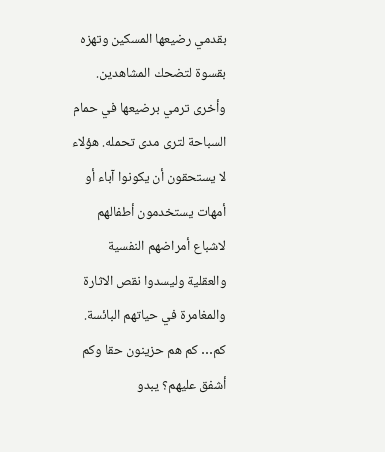بقدمي رضيعها المسكين وتهزه بقسوة لتضحك المشاهدين. وأخرى ترمي برضيعها في حمام السباحة لترى مدى تحمله. هؤلاء لا يستحقون أن يكونوا آباء أو أمهات يستخدمون أطفالهم لاشباع أمراضهم النفسية والعقلية وليسدوا نقص الاثارة والمغامرة في حياتهم البائسة.
كم… كم هم حزينون حقا وكم أشفق عليهم؟ يبدو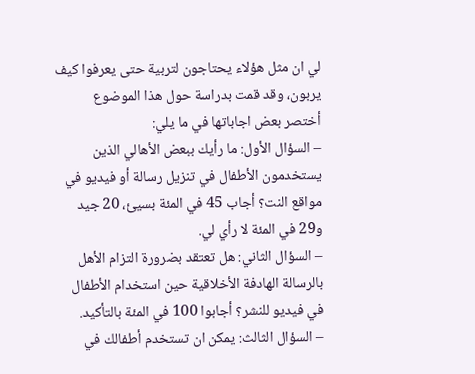لي ان مثل هؤلاء يحتاجون لتربية حتى يعرفوا كيف يربون، وقد قمت بدراسة حول هذا الموضوع أختصر بعض اجاباتها في ما يلي:
– السؤال الأول: ما رأيك ببعض الأهالي الذين يستخدمون الأطفال في تنزيل رسالة أو فيديو في مواقع النت؟ أجاب 45 في المئة بسيئ، 20 جيد و29 في المئة لا رأي لي.
– السؤال الثاني: هل تعتقد بضرورة التزام الأهل بالرسالة الهادفة الأخلاقية حين استخدام الأطفال في فيديو للنشر؟ أجابوا 100 في المئة بالتأكيد.
– السؤال الثالث: يمكن ان تستخدم أطفالك في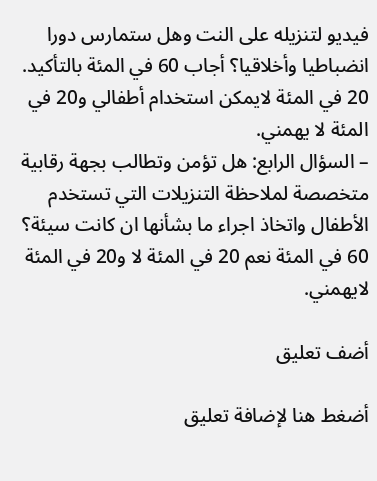فيديو لتنزيله على النت وهل ستمارس دورا انضباطيا وأخلاقيا؟ أجاب 60 في المئة بالتأكيد. 20 في المئة لايمكن استخدام أطفالي و20 في المئة لا يهمني.
– السؤال الرابع: هل تؤمن وتطالب بجهة رقابية متخصصة لملاحظة التنزيلات التي تستخدم الأطفال واتخاذ اجراء ما بشأنها ان كانت سيئة؟ 60 في المئة نعم 20 في المئة لا و20 في المئة لايهمني.

أضف تعليق

أضغط هنا لإضافة تعليق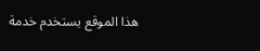هذا الموقع يستخدم خدمة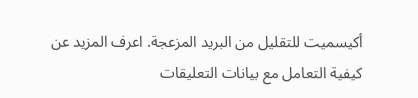أكيسميت للتقليل من البريد المزعجة. اعرف المزيد عن كيفية التعامل مع بيانات التعليقات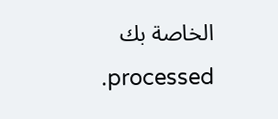الخاصة بك processed.